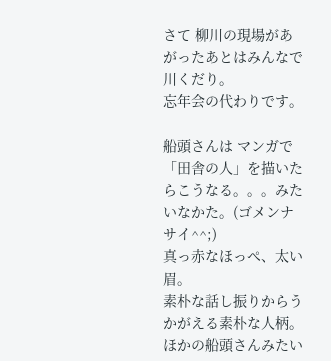さて 柳川の現場があがったあとはみんなで川くだり。
忘年会の代わりです。

船頭さんは マンガで「田舎の人」を描いたらこうなる。。。みたいなかた。(ゴメンナサイ^^;)
真っ赤なほっぺ、太い眉。
素朴な話し振りからうかがえる素朴な人柄。
ほかの船頭さんみたい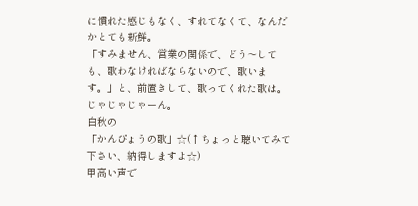に慣れた感じもなく、すれてなくて、なんだかとても新鮮。
「すみません、営業の関係で、どう〜しても、歌わなければならないので、歌います。」と、前置きして、歌ってくれた歌は。
じゃじゃじゃーん。
白秋の
「かんぴょうの歌」☆(↑ちょっと聴いてみて下さい、納得しますよ☆)
甲高い声で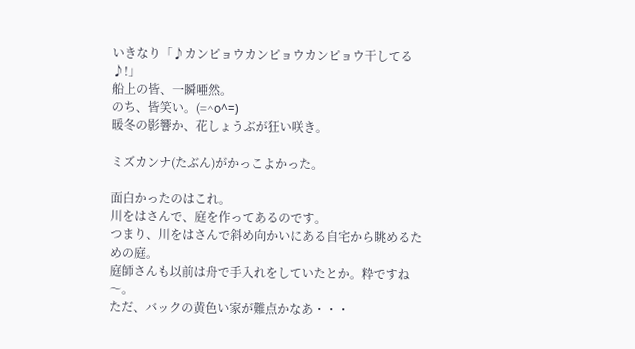いきなり「♪カンピョウカンピョウカンピョウ干してる♪!」
船上の皆、一瞬唖然。
のち、皆笑い。(=^o^=)
暖冬の影響か、花しょうぶが狂い咲き。

ミズカンナ(たぶん)がかっこよかった。

面白かったのはこれ。
川をはさんで、庭を作ってあるのです。
つまり、川をはさんで斜め向かいにある自宅から眺めるための庭。
庭師さんも以前は舟で手入れをしていたとか。粋ですね〜。
ただ、バックの黄色い家が難点かなあ・・・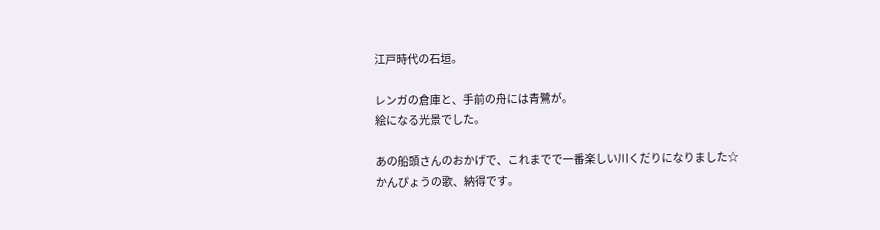江戸時代の石垣。

レンガの倉庫と、手前の舟には青鷺が。
絵になる光景でした。

あの船頭さんのおかげで、これまでで一番楽しい川くだりになりました☆
かんぴょうの歌、納得です。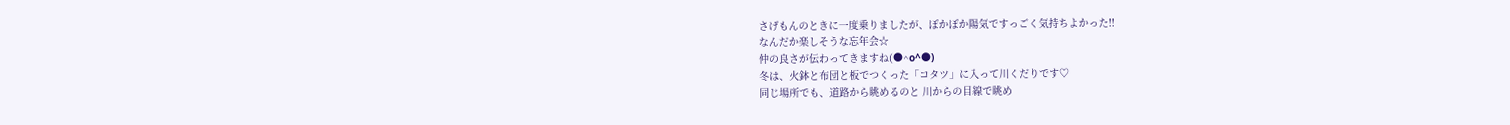さげもんのときに一度乗りましたが、ぽかぽか陽気ですっごく気持ちよかった!!
なんだか楽しそうな忘年会☆
仲の良さが伝わってきますね(●^o^●)
冬は、火鉢と布団と板でつくった「コタツ」に入って川くだりです♡
同じ場所でも、道路から眺めるのと 川からの目線で眺め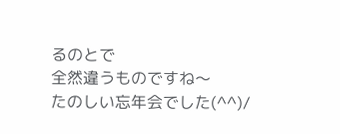るのとで
全然違うものですね〜
たのしい忘年会でした(^^)/